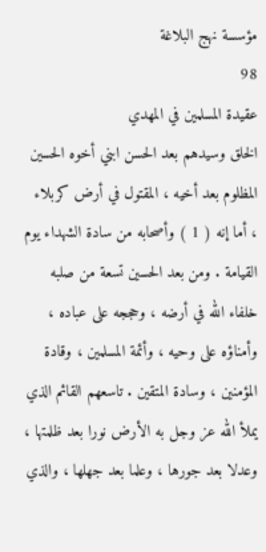مؤسسة نهج البلاغة
98
عقيدة المسلمين في المهدي
الخلق وسيدهم بعد الحسن ابني أخوه الحسين المظلوم بعد أخيه ، المقتول في أرض كربلاء ، أما إنه ( 1 ) وأصحابه من سادة الشهداء يوم القيامة . ومن بعد الحسين تسعة من صلبه خلفاء الله في أرضه ، وحججه على عباده ، وأمناؤه على وحيه ، وأئمة المسلمين ، وقادة المؤمنين ، وسادة المتقين . تاسعهم القائم الذي يملأ الله عز وجل به الأرض نورا بعد ظلمتها ، وعدلا بعد جورها ، وعلما بعد جهلها ، والذي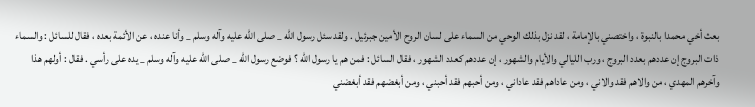بعث أخي محمدا بالنبوة ، واختصني بالإمامة ، لقد نزل بذلك الوحي من السماء على لسان الروح الأمين جبرئيل . ولقد سئل رسول الله _ صلى الله عليه وآله وسلم _ وأنا عنده ، عن الأئمة بعده ، فقال للسائل : والسماء ذات البروج إن عددهم بعدد البروج ، ورب الليالي والأيام والشهور ، إن عددهم كعدد الشهور ، فقال السائل : فمن هم يا رسول الله ؟ فوضع رسول الله _ صلى الله عليه وآله وسلم _ يده على رأسي . فقال : أولهم هذا وآخرهم المهدي ، من والاهم فقد والاني ، ومن عاداهم فقد عاداني ، ومن أحبهم فقد أحبني ، ومن أبغضهم فقد أبغضني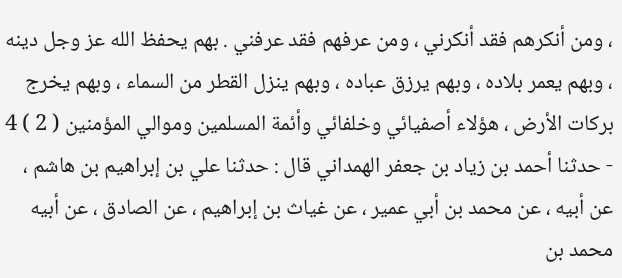، ومن أنكرهم فقد أنكرني ، ومن عرفهم فقد عرفني . بهم يحفظ الله عز وجل دينه ، وبهم يعمر بلاده ، وبهم يرزق عباده ، وبهم ينزل القطر من السماء ، وبهم يخرج بركات الأرض ، هؤلاء أصفيائي وخلفائي وأئمة المسلمين وموالي المؤمنين ( 2 ) 4 - حدثنا أحمد بن زياد بن جعفر الهمداني قال : حدثنا علي بن إبراهيم بن هاشم ، عن أبيه ، عن محمد بن أبي عمير ، عن غياث بن إبراهيم ، عن الصادق ، عن أبيه محمد بن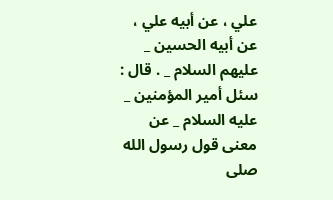علي ، عن أبيه علي ، عن أبيه الحسين _ عليهم السلام _ . قال : سئل أمير المؤمنين _ عليه السلام _ عن معنى قول رسول الله صلى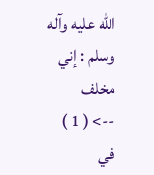الله عليه وآله وسلم : إني مخلف
--> ( 1 ) في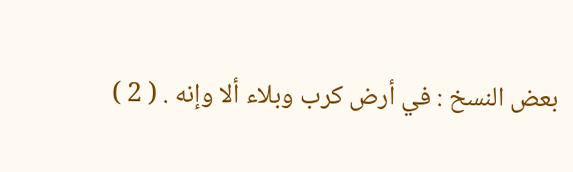بعض النسخ : في أرض كرب وبلاء ألا وإنه . ( 2 )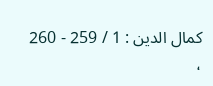كمال الدين : 1 / 259 - 260 ،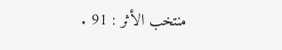منتخب الأثر : 91 .